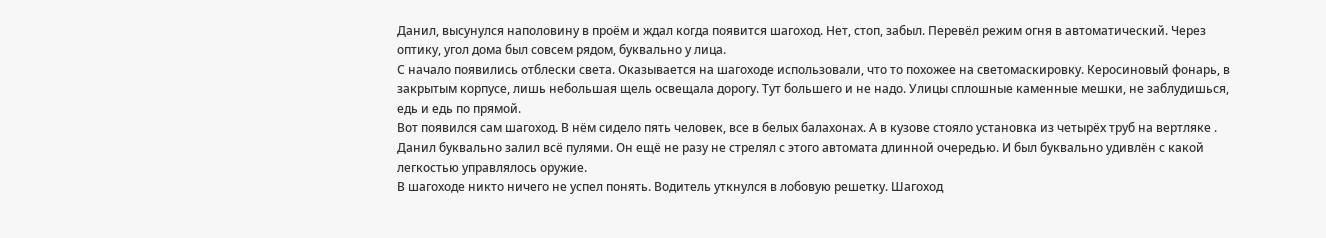Данил, высунулся наполовину в проём и ждал когда появится шагоход. Нет, стоп, забыл. Перевёл режим огня в автоматический. Через оптику, угол дома был совсем рядом, буквально у лица.
С начало появились отблески света. Оказывается на шагоходе использовали, что то похожее на светомаскировку. Керосиновый фонарь, в закрытым корпусе, лишь небольшая щель освещала дорогу. Тут большего и не надо. Улицы сплошные каменные мешки, не заблудишься, едь и едь по прямой.
Вот появился сам шагоход. В нём сидело пять человек, все в белых балахонах. А в кузове стояло установка из четырёх труб на вертляке .
Данил буквально залил всё пулями. Он ещё не разу не стрелял с этого автомата длинной очередью. И был буквально удивлён с какой легкостью управлялось оружие.
В шагоходе никто ничего не успел понять. Водитель уткнулся в лобовую решетку. Шагоход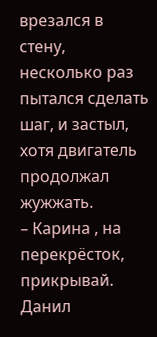врезался в стену, несколько раз пытался сделать шаг, и застыл, хотя двигатель продолжал жужжать.
– Карина , на перекрёсток, прикрывай.
Данил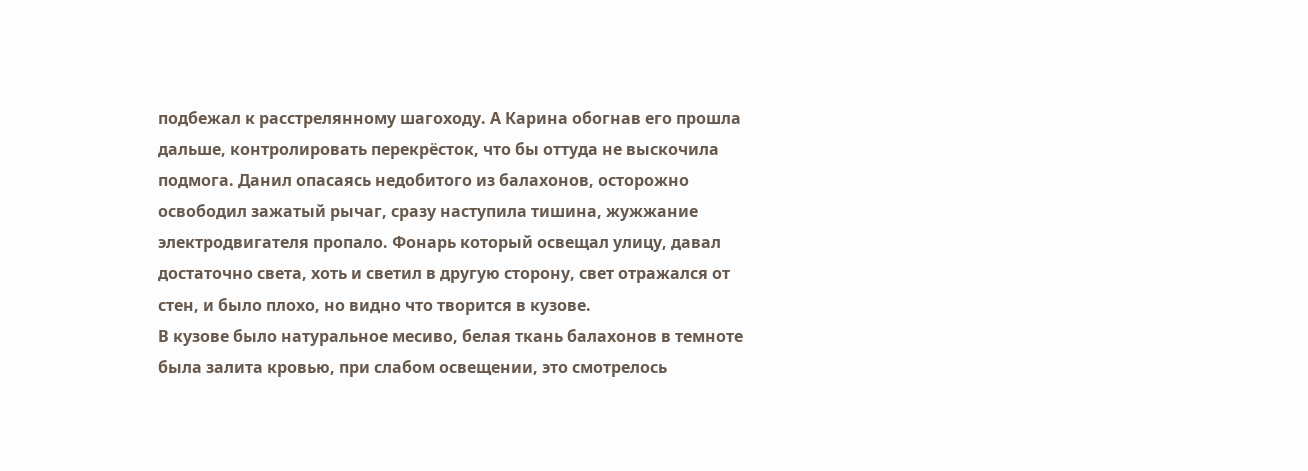подбежал к расстрелянному шагоходу. А Карина обогнав его прошла дальше, контролировать перекрёсток, что бы оттуда не выскочила подмога. Данил опасаясь недобитого из балахонов, осторожно освободил зажатый рычаг, сразу наступила тишина, жужжание электродвигателя пропало. Фонарь который освещал улицу, давал достаточно света, хоть и светил в другую сторону, свет отражался от стен, и было плохо, но видно что творится в кузове.
В кузове было натуральное месиво, белая ткань балахонов в темноте была залита кровью, при слабом освещении, это смотрелось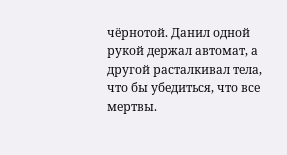чёрнотой. Данил одной рукой держал автомат, а другой расталкивал тела, что бы убедиться, что все мертвы.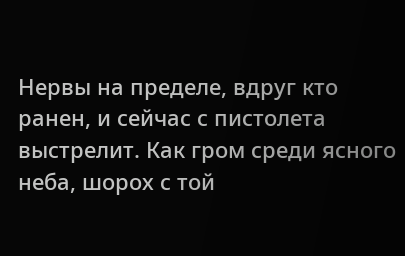Нервы на пределе, вдруг кто ранен, и сейчас с пистолета выстрелит. Как гром среди ясного неба, шорох с той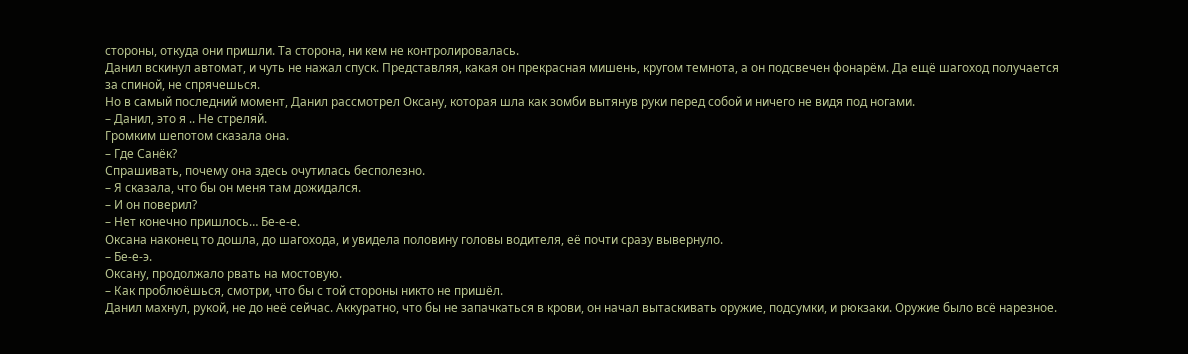стороны, откуда они пришли. Та сторона, ни кем не контролировалась.
Данил вскинул автомат, и чуть не нажал спуск. Представляя, какая он прекрасная мишень, кругом темнота, а он подсвечен фонарём. Да ещё шагоход получается за спиной, не спрячешься.
Но в самый последний момент, Данил рассмотрел Оксану, которая шла как зомби вытянув руки перед собой и ничего не видя под ногами.
– Данил, это я .. Не стреляй.
Громким шепотом сказала она.
– Где Санёк?
Спрашивать, почему она здесь очутилась бесполезно.
– Я сказала, что бы он меня там дожидался.
– И он поверил?
– Нет конечно пришлось… Бе-е-е.
Оксана наконец то дошла, до шагохода, и увидела половину головы водителя, её почти сразу вывернуло.
– Бе-е-э.
Оксану, продолжало рвать на мостовую.
– Как проблюёшься, смотри, что бы с той стороны никто не пришёл.
Данил махнул, рукой, не до неё сейчас. Аккуратно, что бы не запачкаться в крови, он начал вытаскивать оружие, подсумки, и рюкзаки. Оружие было всё нарезное.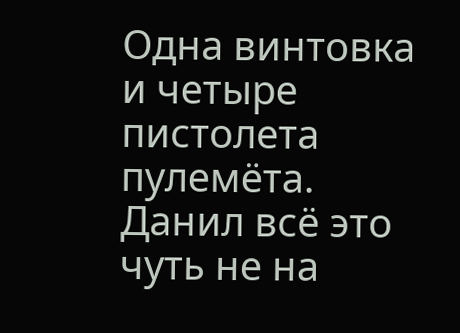Одна винтовка и четыре пистолета пулемёта. Данил всё это чуть не на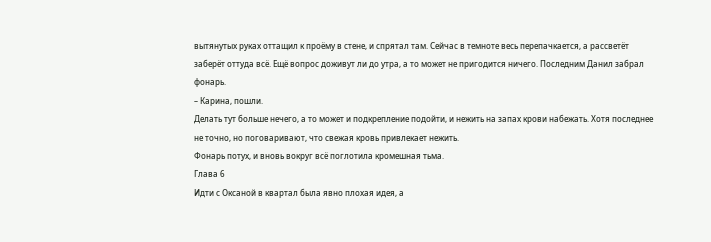вытянутых руках оттащил к проёму в стене, и спрятал там. Сейчас в темноте весь перепачкается, а рассветёт заберёт оттуда всё. Ещё вопрос доживут ли до утра, а то может не пригодится ничего. Последним Данил забрал фонарь.
– Карина, пошли.
Делать тут больше нечего, а то может и подкрепление подойти, и нежить на запах крови набежать. Хотя последнее не точно, но поговаривают, что свежая кровь привлекает нежить.
Фонарь потух, и вновь вокруг всё поглотила кромешная тьма.
Глава 6
Идти с Оксаной в квартал была явно плохая идея, а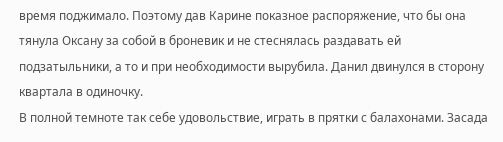время поджимало. Поэтому дав Карине показное распоряжение, что бы она тянула Оксану за собой в броневик и не стеснялась раздавать ей подзатыльники, а то и при необходимости вырубила. Данил двинулся в сторону квартала в одиночку.
В полной темноте так себе удовольствие, играть в прятки с балахонами. Засада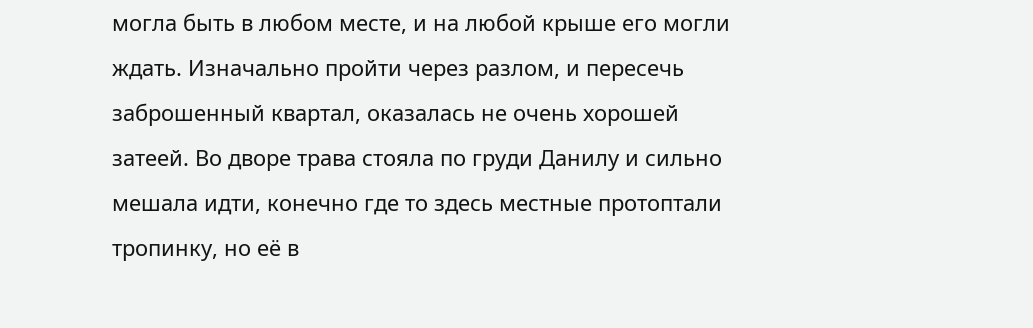могла быть в любом месте, и на любой крыше его могли ждать. Изначально пройти через разлом, и пересечь заброшенный квартал, оказалась не очень хорошей затеей. Во дворе трава стояла по груди Данилу и сильно мешала идти, конечно где то здесь местные протоптали тропинку, но её в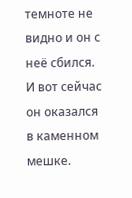темноте не видно и он с неё сбился.
И вот сейчас он оказался в каменном мешке.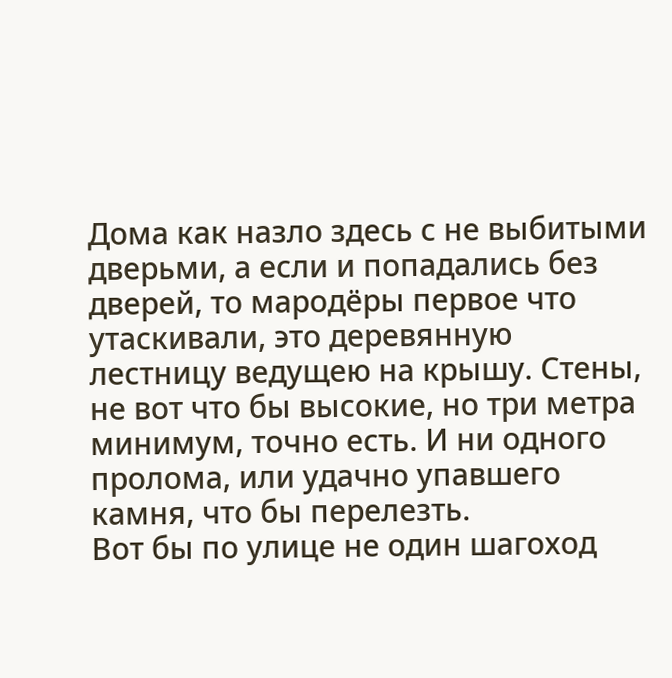Дома как назло здесь с не выбитыми дверьми, а если и попадались без дверей, то мародёры первое что утаскивали, это деревянную лестницу ведущею на крышу. Стены, не вот что бы высокие, но три метра минимум, точно есть. И ни одного пролома, или удачно упавшего камня, что бы перелезть.
Вот бы по улице не один шагоход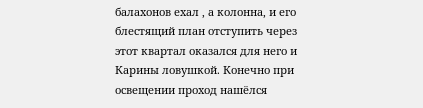балахонов ехал , а колонна, и его блестящий план отступить через этот квартал оказался для него и Карины ловушкой. Конечно при освещении проход нашёлся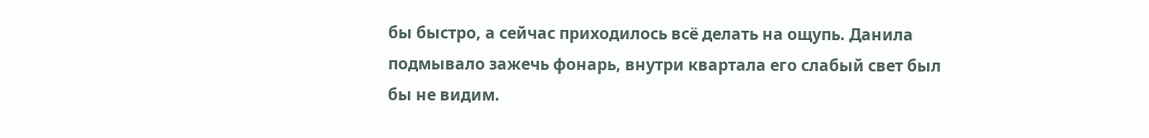бы быстро, а сейчас приходилось всё делать на ощупь. Данила подмывало зажечь фонарь, внутри квартала его слабый свет был бы не видим.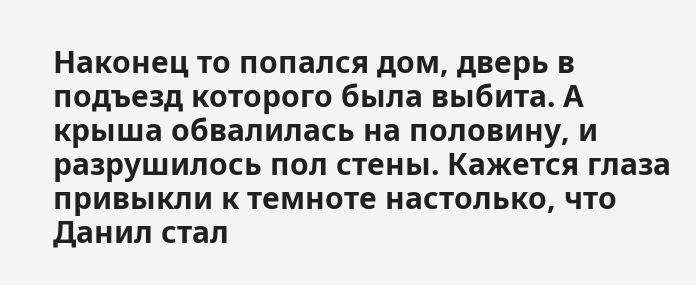Наконец то попался дом, дверь в подъезд которого была выбита. А крыша обвалилась на половину, и разрушилось пол стены. Кажется глаза привыкли к темноте настолько, что Данил стал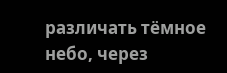различать тёмное небо, через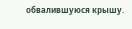обвалившуюся крышу.